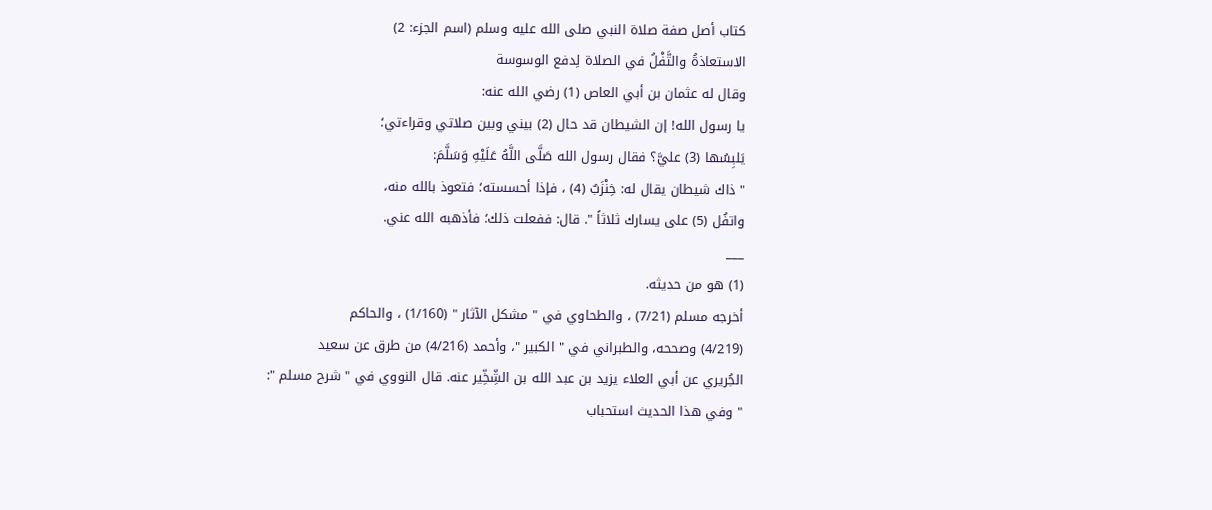كتاب أصل صفة صلاة النبي صلى الله عليه وسلم (اسم الجزء: 2)
الاستعاذةُ والتَّفْلُ في الصلاة لِدفع الوسوسة
وقال له عثمان بن أبي العاص (1) رضي الله عنه:
يا رسول الله! إن الشيطان قد حال (2) بيني وبين صلاتي وقراءتي؛
يَلبِسُها (3) عليَّ؟ فقال رسول الله صَلَّى اللَّهُ عَلَيْهِ وَسَلَّمَ:
" ذاك شيطان يقال له: خِنْزَبٌ (4) ، فإذا أحسسته؛ فتعوذ بالله منه،
واتفُل (5) على يسارك ثلاثاً ". قال: ففعلت ذلك؛ فأذهبه الله عني.
___
(1) هو من حديثه.
أخرجه مسلم (7/21) ، والطحاوي في " مشكل الآثار " (1/160) ، والحاكم
(4/219) وصححه، والطبراني في " الكبير "، وأحمد (4/216) من طرق عن سعيد
الجُريري عن أبي العلاء يزيد بن عبد الله بن الشِّخِّير عنه. قال النووي في " شرح مسلم ":
" وفي هذا الحديث استحباب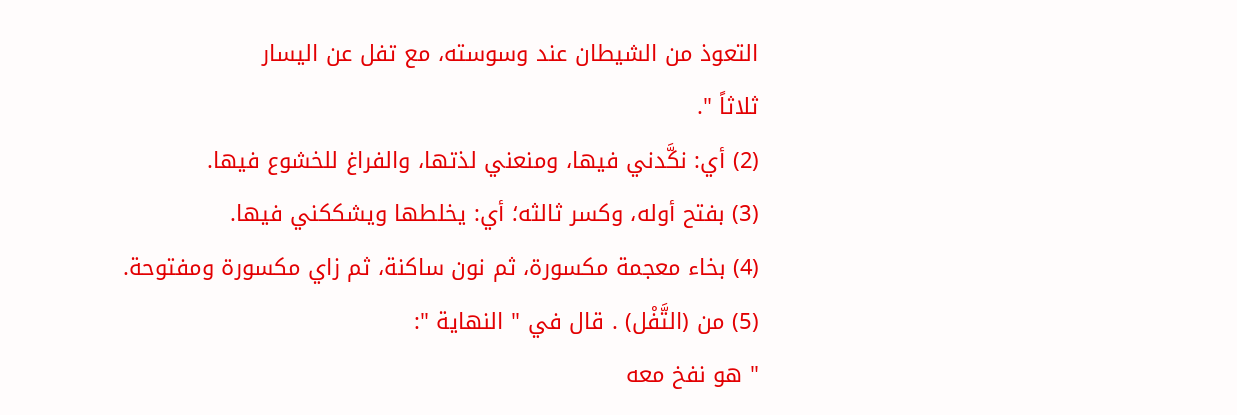التعوذ من الشيطان عند وسوسته، مع تفل عن اليسار
ثلاثاً ".
(2) أي: نكَّدني فيها، ومنعني لذتها، والفراغ للخشوع فيها.
(3) بفتح أوله، وكسر ثالثه؛ أي: يخلطها ويشككني فيها.
(4) بخاء معجمة مكسورة، ثم نون ساكنة، ثم زاي مكسورة ومفتوحة.
(5) من (التَّفْل) . قال في " النهاية ":
" هو نفخ معه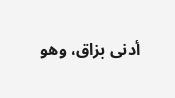أدنى بزاق، وهو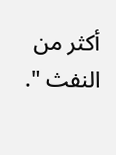أكثر من النفث ".